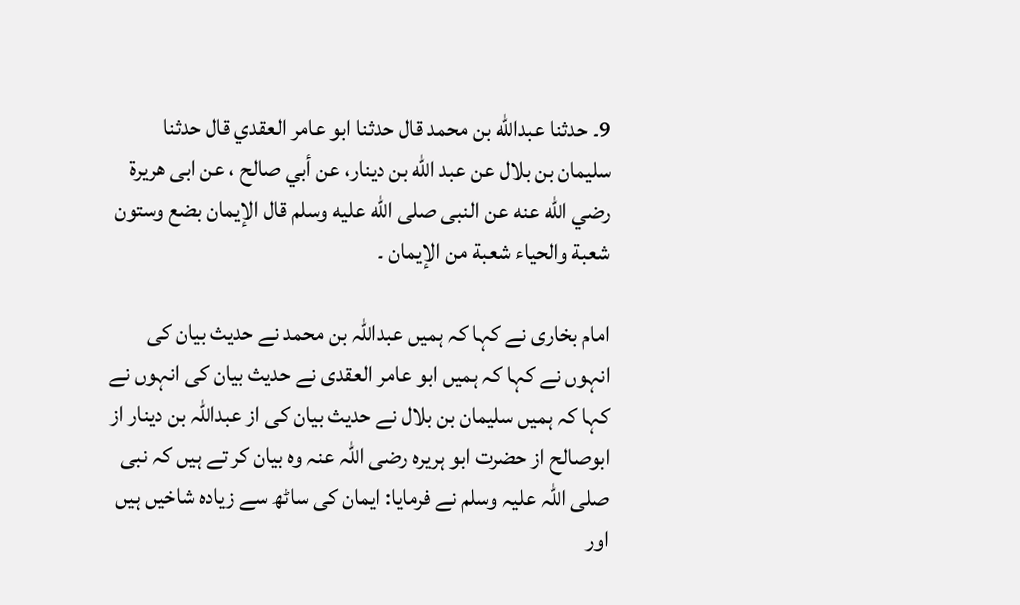9۔ حدثنا عبدالله بن محمد قال حدثنا ابو عامر العقدي قال حدثنا سليمان بن بلال عن عبد الله بن دينار، عن أبي صالح ، عن ابی هريرة رضي الله عنه عن النبی صلى الله عليه وسلم قال الإيمان بضع وستون شعبة والحياء شعبة من الإيمان ۔

امام بخاری نے کہا کہ ہمیں عبداللہ بن محمد نے حدیث بیان کی انہوں نے کہا کہ ہمیں ابو عامر العقدی نے حدیث بیان کی انہوں نے کہا کہ ہمیں سلیمان بن بلال نے حدیث بیان کی از عبداللہ بن دینار از ابوصالح از حضرت ابو ہریرہ رضی اللہ عنہ وہ بیان کر تے ہیں کہ نبی صلی اللہ علیہ وسلم نے فرمایا: ایمان کی ساٹھ سے زیادہ شاخیں ہیں اور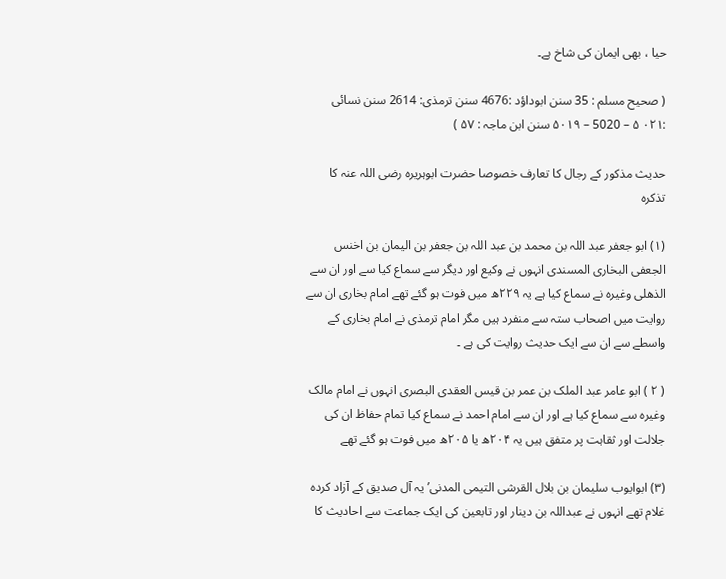حیا ، بھی ایمان کی شاخ ہے۔

( صحیح مسلم : 35 سنن ابوداؤد :4676 سنن ترمذی: 2614 سنن نسائی :۰۲۱ ۵ – 5020 – ۵۰۱۹ سنن ابن ماجہ : ۵۷ )

حدیث مذکور کے رجال کا تعارف خصوصا حضرت ابوہریرہ رضی اللہ عنہ کا تذکرہ

(۱) ابو جعفر عبد اللہ بن محمد بن عبد اللہ بن جعفر بن الیمان بن اخنس الجعفی البخاری المسندی انہوں نے وکیع اور دیگر سے سماع کیا سے اور ان سے الذھلی وغیرہ نے سماع کیا ہے یہ ۲۲۹ھ میں فوت ہو گئے تھے امام بخاری ان سے روایت میں اصحاب ستہ سے منفرد ہیں مگر امام ترمذی نے امام بخاری کے واسطے سے ان سے ایک حدیث روایت کی ہے ۔

( ۲ ) ابو عامر عبد الملک بن عمر بن قیس العقدی البصری انہوں نے امام مالک وغیرہ سے سماع کیا ہے اور ان سے امام احمد نے سماع کیا تمام حفاظ ان کی جلالت اور ثقاہت پر متفق ہیں یہ ۲۰۴ھ یا ۲۰۵ھ میں فوت ہو گئے تھے

(۳) ابوایوب سلیمان بن بلال القرشی التیمی المدنی’ یہ آل صدیق کے آزاد کردہ غلام تھے انہوں نے عبداللہ بن دینار اور تابعین کی ایک جماعت سے احادیث کا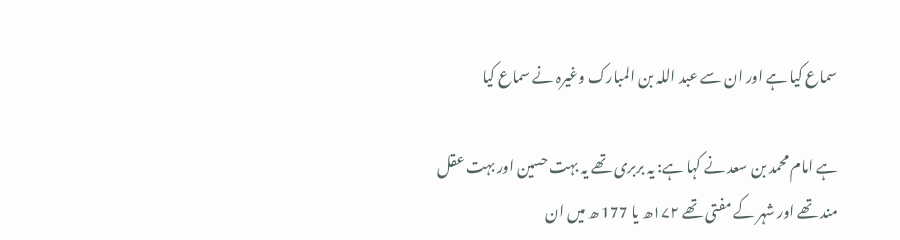سماع کیا ہے اور ان سے عبد اللہ بن المبارک وغیرہ نے سماع کیا

ہے امام محمد بن سعد نے کہا ہے: یہ بربری تھے یہ بہت حسین اور بہت عقل مند تھے اور شہر کے مفتی تھے ۱۷۲ھ یا 177 ھ میں ان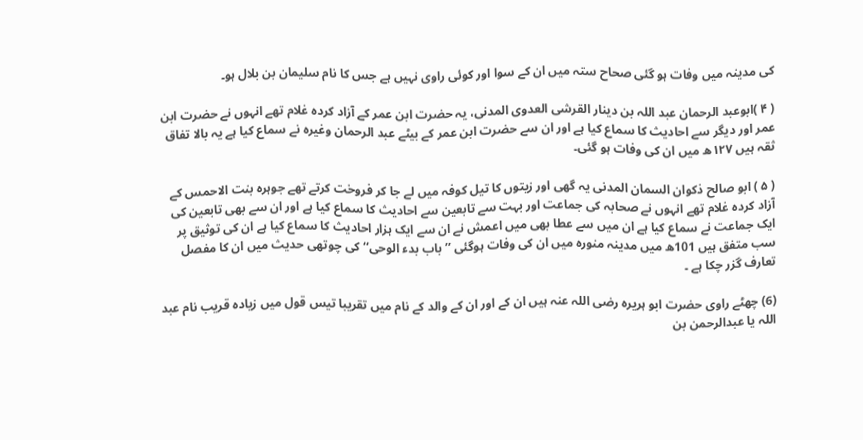کی مدینہ میں وفات ہو گئی صحاح ستہ میں ان کے سوا اور کوئی راوی نہیں ہے جس کا نام سلیمان بن بلال ہو۔

( ۴ )ابوعبد الرحمان عبد اللہ بن دينار القرشی العدوى المدنی، یہ حضرت ابن عمر کے آزاد کردہ غلام تھے انہوں نے حضرت ابن عمر اور دیگر سے احادیث کا سماع کیا ہے اور ان سے حضرت ابن عمر کے بیٹے عبد الرحمان وغیرہ نے سماع کیا ہے یہ بالا تفاق ثقہ ہیں ۱۲۷ھ میں ان کی وفات ہو گئی۔

( ۵ ) ابو صالح ذکوان السمان المدنی یہ گھی اور زیتوں کا تیل کوفہ میں لے جا کر فروخت کرتے تھے جوہرہ بنت الاحمس کے آزاد کردہ غلام تھے انہوں نے صحابہ کی جماعت اور بہت سے تابعین سے احادیث کا سماع کیا ہے اور ان سے بھی تابعین کی ایک جماعت نے سماع کیا ہے ان میں سے عطا بھی میں اعمش نے ان سے ایک ہزار احادیث کا سماع کیا ہے ان کی توثیق پر سب متفق ہیں 101ھ میں مدینہ منورہ میں ان کی وفات ہوگئی ’’ باب بدء الوحی‘‘ کی چوتھی حدیث میں ان کا مفصل تعارف گزر چکا ہے ۔

(6) چھٹے راوی حضرت ابو ہریرہ رضی اللہ عنہ ہیں ان کے اور ان کے والد کے نام میں تقریبا تیس قول میں زیادہ قریب نام عبد اللہ یا عبدالرحمن بن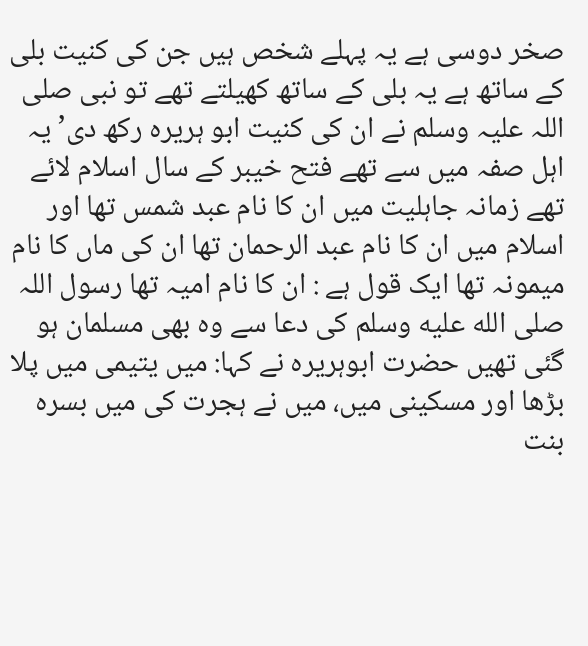صخر دوسی ہے یہ پہلے شخص ہیں جن کی کنیت بلی کے ساتھ ہے یہ بلی کے ساتھ کھیلتے تھے تو نبی صلی اللہ علیہ وسلم نے ان کی کنیت ابو ہریرہ رکھ دی’ یہ اہل صفہ میں سے تھے فتح خیبر کے سال اسلام لائے تھے زمانہ جاہلیت میں ان کا نام عبد شمس تھا اور اسلام میں ان کا نام عبد الرحمان تھا ان کی ماں کا نام میمونہ تھا ایک قول ہے : ان کا نام امیہ تھا رسول اللہ صلى الله عليه وسلم کی دعا سے وہ بھی مسلمان ہو گئی تھیں حضرت ابوہریرہ نے کہا: میں یتیمی میں پلا بڑھا اور مسکینی میں، میں نے ہجرت کی میں بسرہ بنت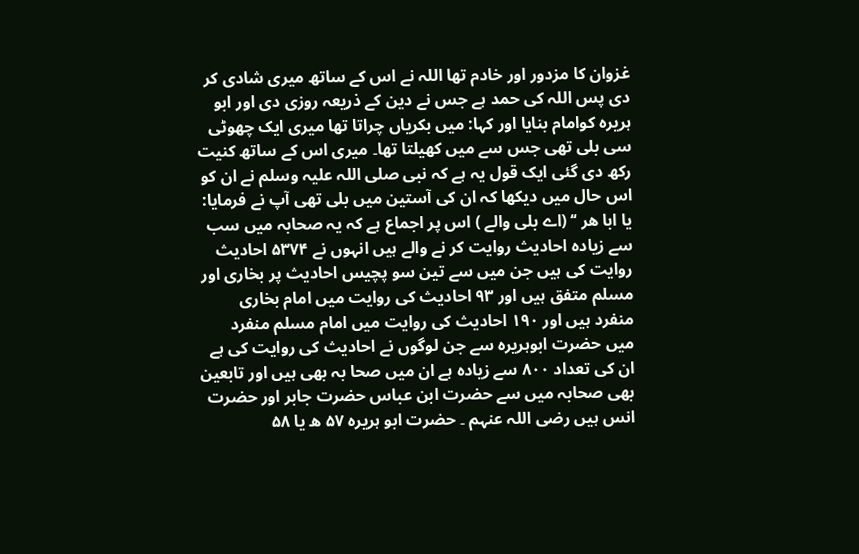غزوان کا مزدور اور خادم تھا اللہ نے اس کے ساتھ میری شادی کر دی پس اللہ کی حمد ہے جس نے دین کے ذریعہ روزی دی اور ابو ہریرہ کوامام بنایا اور کہا: میں بکریاں چراتا تھا میری ایک چھوٹی سی بلی تھی جس سے میں کھیلتا تھا۔ میری اس کے ساتھ کنیت رکھ دی گئی ایک قول یہ ہے کہ نبی صلی اللہ علیہ وسلم نے ان کو اس حال میں دیکھا کہ ان کی آستین میں بلی تھی آپ نے فرمایا: یا ابا هر ‘‘ (اے بلی والے ) اس پر اجماع ہے کہ یہ صحابہ میں سب سے زیادہ احادیث روایت کر نے والے ہیں انہوں نے ۵۳۷۴ احادیث روایت کی ہیں جن میں سے تین سو پچیس احادیث پر بخاری اور مسلم متفق ہیں اور ۹۳ احادیث کی روایت میں امام بخاری منفرد ہیں اور ۱۹۰ احادیث کی روایت میں امام مسلم منفرد میں حضرت ابوہریرہ سے جن لوگوں نے احادیث کی روایت کی ہے ان کی تعداد ۸۰۰ سے زیادہ ہے ان میں صحا بہ بھی ہیں اور تابعین بھی صحابہ میں سے حضرت ابن عباس حضرت جابر اور حضرت انس ہیں رضی اللہ عنہم ۔ حضرت ابو ہریرہ ۵۷ ھ یا ۵۸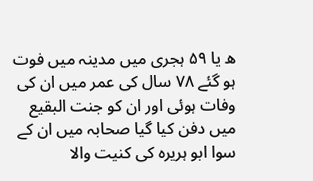ھ یا ۵۹ ہجری میں مدینہ میں فوت ہو گئے ۷۸ سال کی عمر میں ان کی وفات ہوئی اور ان کو جنت البقیع میں دفن کیا گیا صحابہ میں ان کے سوا ابو ہریرہ کی کنیت والا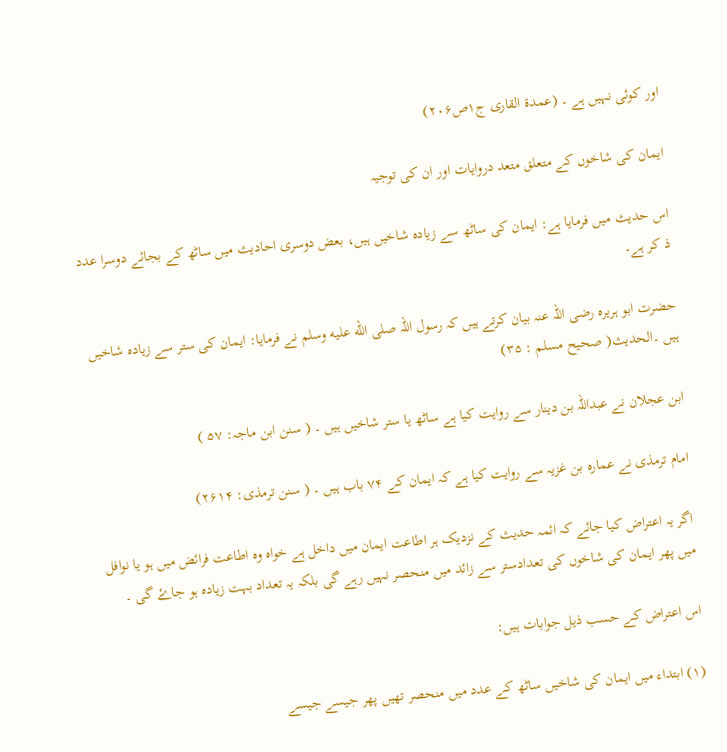اور کوئی نہیں ہے ۔ (عمدۃ القاری ج۱ص۲۰۶)

ایمان کی شاخوں کے متعلق متعد دروایات اور ان کی توجیہ

اس حدیث میں فرمایا ہے: ایمان کی ساٹھ سے زیادہ شاخیں ہیں، بعض دوسری احادیث میں ساٹھ کے بجائے دوسرا عدد ذ کر ہے۔

حضرت ابو ہریرہ رضی اللہ عنہ بیان کرتے ہیں کہ رسول اللہ صلى الله عليه وسلم نے فرمایا: ایمان کی ستر سے زیادہ شاخیں ہیں ۔الحدیث( صحیح مسلم : ۳۵)

ابن عجلان نے عبداللہ بن دینار سے روایت کیا ہے ساٹھ یا ستر شاخیں ہیں ۔ ( سنن ابن ماجہ: ۵۷ )

امام ترمذی نے عمارہ بن غزیہ سے روایت کیا ہے کہ ایمان کے ۷۴ باب ہیں ۔ ( سنن ترمذی: ۲۶۱۴)

اگر یہ اعتراض کیا جائے کہ ائمہ حدیث کے نزدیک ہر اطاعت ایمان میں داخل ہے خواہ وہ اطاعت فرائض میں ہو یا نوافل میں پھر ایمان کی شاخوں کی تعدادستر سے زائد میں منحصر نہیں رہے گی بلکہ یہ تعداد بہت زیادہ ہو جاۓ گی ۔

اس اعتراض کے حسب ذیل جوابات ہیں:

(۱) ابتداء میں ایمان کی شاخیں ساٹھ کے عدد میں منحصر تھیں پھر جیسے جیسے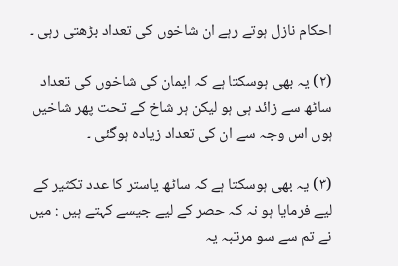احکام نازل ہوتے رہے ان شاخوں کی تعداد بڑھتی رہی ۔

(۲) یہ بھی ہوسکتا ہے کہ ایمان کی شاخوں کی تعداد ساٹھ سے زائد ہی ہو لیکن ہر شاخ کے تحت پھر شاخیں ہوں اس وجہ سے ان کی تعداد زیادہ ہوگئی ۔

(۳) یہ بھی ہوسکتا ہے کہ ساٹھ یاستر کا عدد تکثیر کے لیے فرمایا ہو نہ کہ حصر کے لیے جیسے کہتے ہیں : میں نے تم سے سو مرتبہ یہ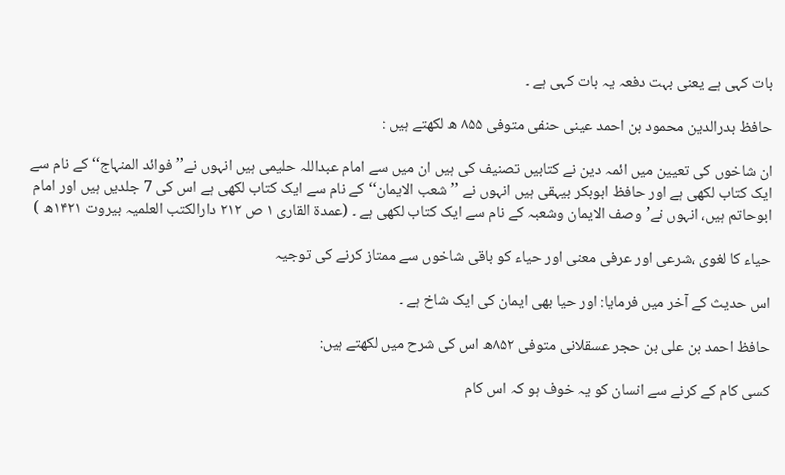بات کہی ہے یعنی بہت دفعہ یہ بات کہی ہے ۔

حافظ بدرالدین محمود بن احمد عینی حنفی متوفی ۸۵۵ ھ لکھتے ہیں :

ان شاخوں کی تعیین میں ائمہ دین نے کتابیں تصنیف کی ہیں ان میں سے امام عبداللہ حلیمی ہیں انہوں نے’’ فوائد المنہاج‘‘ کے نام سے ایک کتاب لکھی ہے اور حافظ ابوبکر بیہقی ہیں انہوں نے ’’ شعب الایمان‘‘ کے نام سے ایک کتاب لکھی ہے اس کی 7 جلدیں ہیں اور امام ابوحاتم ہیں، انہوں نے’وصف الایمان وشعبہ کے نام سے ایک کتاب لکھی ہے ۔ (عمدۃ القاری ۱ ص ۲۱۲ دارالکتب العلمیہ بیروت ۱۴۲۱ھ )

حیاء کا لغوی ،شرعی اور عرفی معنی اور حیاء کو باقی شاخوں سے ممتاز کرنے کی توجیہ

اس حدیث کے آخر میں فرمایا: اور حیا بھی ایمان کی ایک شاخ ہے ۔

حافظ احمد بن علی بن حجر عسقلانی متوفی ۸۵۲ھ اس کی شرح میں لکھتے ہیں:

کسی کام کے کرنے سے انسان کو یہ خوف ہو کہ اس کام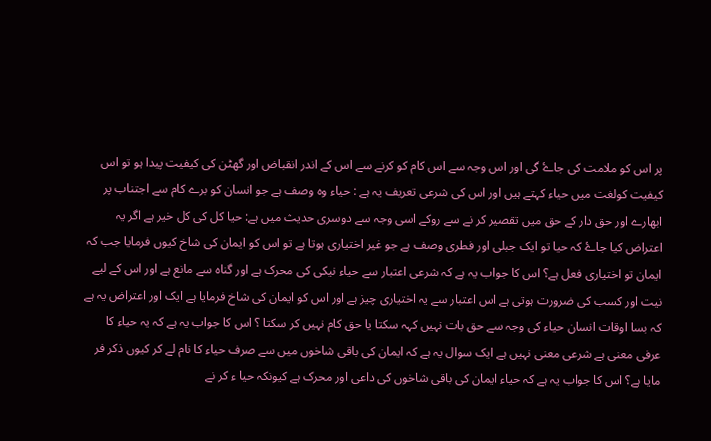پر اس کو ملامت کی جاۓ گی اور اس وجہ سے اس کام کو کرنے سے اس کے اندر انقباض اور گھٹن کی کیفیت پیدا ہو تو اس کیفیت کولغت میں حیاء کہتے ہیں اور اس کی شرعی تعریف یہ ہے : حیاء وہ وصف ہے جو انسان کو برے کام سے اجتناب پر ابھارے اور حق دار کے حق میں تقصیر کر نے سے روکے اسی وجہ سے دوسری حدیث میں ہے: حیا کل کی کل خیر ہے اگر یہ اعتراض کیا جاۓ کہ حیا تو ایک جبلی اور فطری وصف ہے جو غیر اختیاری ہوتا ہے تو اس کو ایمان کی شاخ کیوں فرمایا جب کہ ایمان تو اختیاری فعل ہے؟ اس کا جواب یہ ہے کہ شرعی اعتبار سے حیاء نیکی کی محرک ہے اور گناہ سے مانع ہے اور اس کے لیے نیت اور کسب کی ضرورت ہوتی ہے اس اعتبار سے یہ اختیاری چیز ہے اور اس کو ایمان کی شاخ فرمایا ہے ایک اور اعتراض یہ ہے کہ بسا اوقات انسان حیاء کی وجہ سے حق بات نہیں کہہ سکتا یا حق کام نہیں کر سکتا ؟ اس کا جواب یہ ہے کہ یہ حیاء کا عرفی معنی ہے شرعی معنی نہیں ہے ایک سوال یہ ہے کہ ایمان کی باقی شاخوں میں سے صرف حیاء کا نام لے کر کیوں ذکر فر مایا ہے؟ اس کا جواب یہ ہے کہ حیاء ایمان کی باقی شاخوں کی داعی اور محرک ہے کیونکہ حیا ء کر نے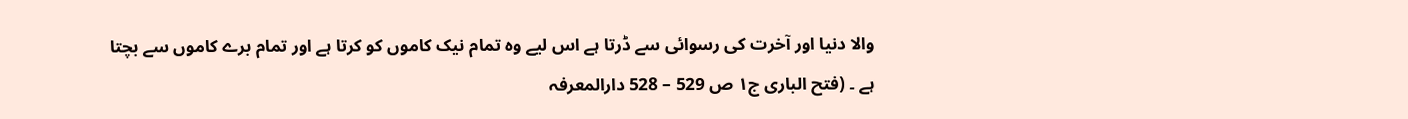والا دنیا اور آخرت کی رسوائی سے ڈرتا ہے اس لیے وہ تمام نیک کاموں کو کرتا ہے اور تمام برے کاموں سے بچتا ہے ۔ (فتح الباری ج۱ ص 529 – 528 دارالمعرفہ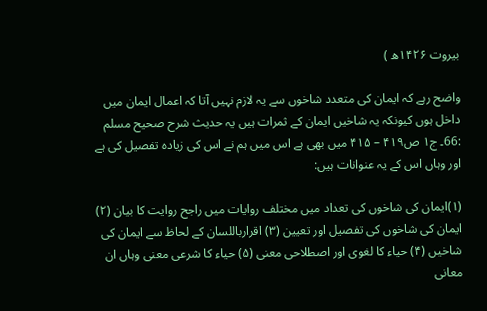بیروت ۱۴۲۶ھ )

واضح رہے کہ ایمان کی متعدد شاخوں سے یہ لازم نہیں آتا کہ اعمال ایمان میں داخل ہوں کیونکہ یہ شاخیں ایمان کے ثمرات ہیں یہ حدیث شرح صحیح مسلم :66۔ ج۱ ص۴۱۹ – ۴۱۵ میں بھی ہے اس میں ہم نے اس کی زیادہ تفصیل کی ہے اور وہاں اس کے یہ عنوانات ہیں:

(۱)ایمان کی شاخوں کی تعداد میں مختلف روایات میں راجح روایت کا بیان (۲) ایمان کی شاخوں کی تفصیل اور تعیین (۳) اقرارباللسان کے لحاظ سے ایمان کی شاخیں (۴) حیاء کا لغوی اور اصطلاحی معنی (۵) حیاء کا شرعی معنی وہاں ان معانی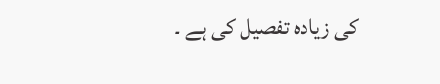کی زیادہ تفصیل کی ہے ۔